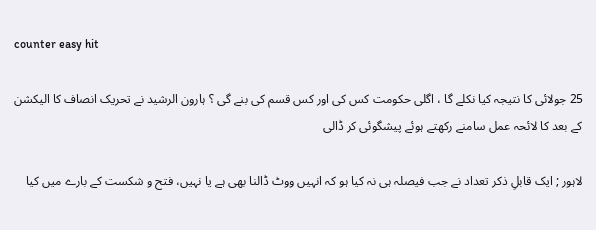counter easy hit

25 جولائی کا نتیجہ کیا نکلے گا ، اگلی حکومت کس کی اور کس قسم کی بنے گی ؟ ہارون الرشید نے تحریک انصاف کا الیکشن کے بعد کا لائحہ عمل سامنے رکھتے ہوئے پیشگوئی کر ڈالی

لاہور ; ایک قابلِ ذکر تعداد نے جب فیصلہ ہی نہ کیا ہو کہ انہیں ووٹ ڈالنا بھی ہے یا نہیں، فتح و شکست کے بارے میں کیا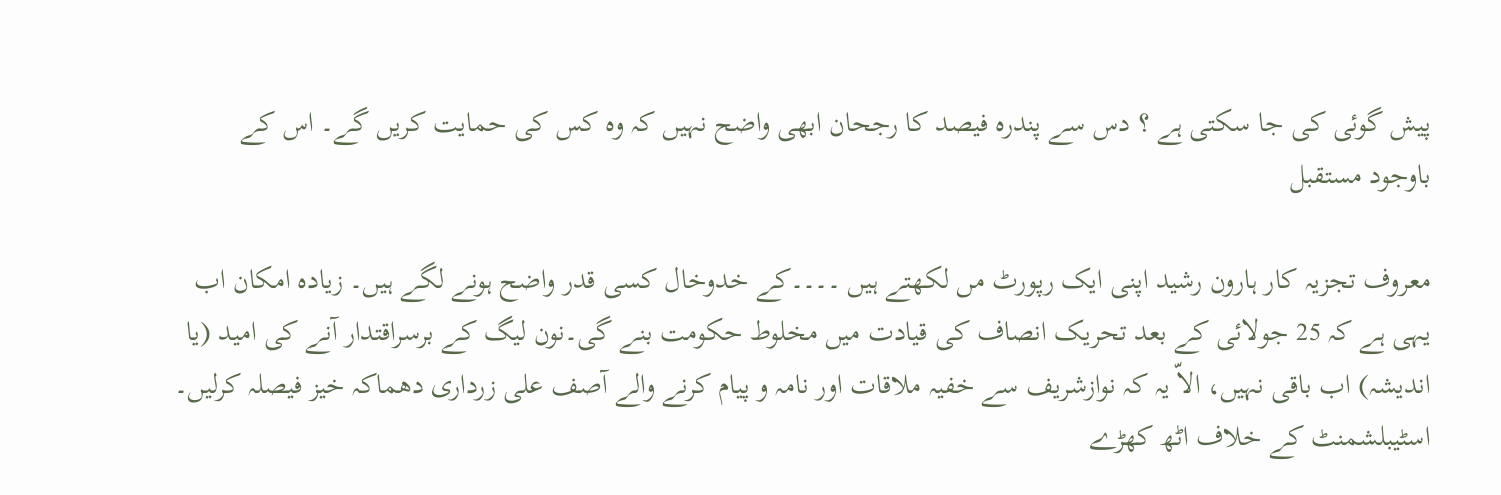پیش گوئی کی جا سکتی ہے ؟ دس سے پندرہ فیصد کا رجحان ابھی واضح نہیں کہ وہ کس کی حمایت کریں گے۔ اس کے باوجود مستقبل

معروف تجزیہ کار ہارون رشید اپنی ایک رپورٹ مں لکھتے ہیں ۔۔۔۔کے خدوخال کسی قدر واضح ہونے لگے ہیں۔ زیادہ امکان اب یہی ہے کہ 25 جولائی کے بعد تحریک انصاف کی قیادت میں مخلوط حکومت بنے گی۔نون لیگ کے برسراقتدار آنے کی امید (یا اندیشہ) اب باقی نہیں، الاّ یہ کہ نوازشریف سے خفیہ ملاقات اور نامہ و پیام کرنے والے آصف علی زرداری دھماکہ خیز فیصلہ کرلیں۔ اسٹیبلشمنٹ کے خلاف اٹھ کھڑے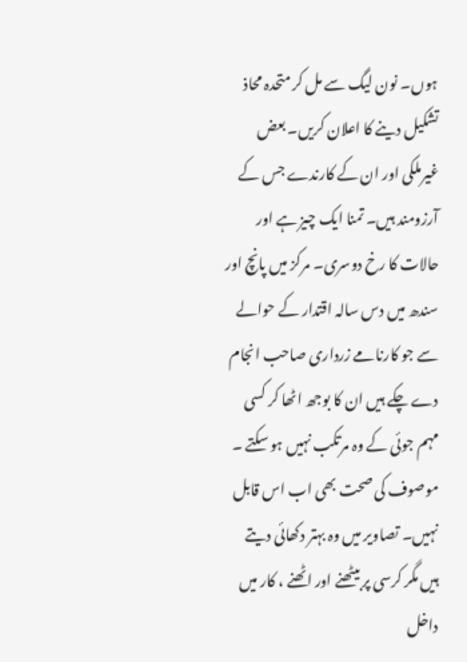ہوں۔ نون لیگ سے مل کر متحدہ محاذ تشکیل دینے کا اعلان کریں۔ بعض غیرملکی اور ان کے کارندے جس کے آرزومند ہیں۔ تمنا ایک چیز ہے اور حالات کا رخ دوسری۔ مرکز میں پانچ اور سندھ میں دس سالہ اقتدار کے حوالے سے جو کارنامے زرداری صاحب انجام دے چکے ہیں ان کا بوجھ اٹھا کر کسی مہم جوئی کے وہ مرتکب نہیں ہو سکتے ۔ موصوف کی صحت بھی اب اس قابل نہیں۔ تصاویر میں وہ بہتر دکھائی دیتے ہیں مگر کرسی پر بیٹھنے اور اٹھنے ، کار میں داخل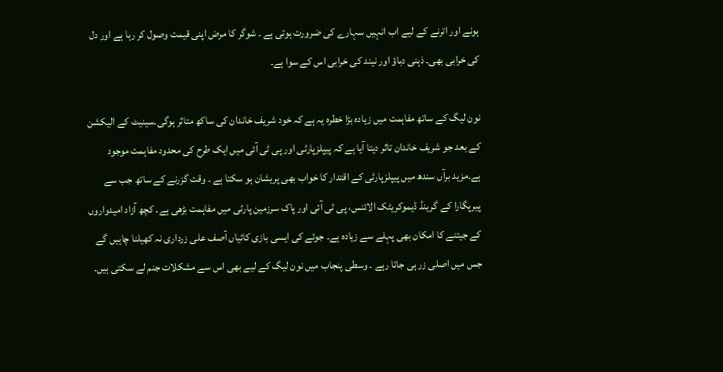ہونے اور اترنے کے لیے اب انہیں سہارے کی ضرورت ہوتی ہے ۔ شوگر کا مرض اپنی قیمت وصول کر رہا ہے اور دل کی خرابی بھی۔ ذہنی دباؤ اور نیند کی خرابی اس کے سوا ہے۔

نون لیگ کے ساتھ مفاہمت میں زیادہ بڑا خطرہ یہ ہے کہ خود شریف خاندان کی ساکھ متاثر ہوگی۔سینیٹ کے الیکشن کے بعد جو شریف خاندان تاثر دیتا آیا ہے کہ پیپلزپارٹی اور پی ٹی آئی میں ایک طرح کی محدود مفاہمت موجود ہے۔مزید برآں سندھ میں پیپلزپارٹی کے اقتدار کا خواب بھی پریشان ہو سکتا ہے ۔ وقت گزرنے کے ساتھ جب سے پیرپگارا کے گرینڈ ڈیموکریٹک الائنس، پی ٹی آئی اور پاک سرزمین پارٹی میں مفاہمت بڑھی ہے۔ کچھ آزاد امیدواروں کے جیتنے کا امکان بھی پہلے سے زیادہ ہے۔ جوئے کی ایسی بازی کائیاں آصف علی زرداری نہ کھیلنا چاہیں گے جس میں اصلی زر ہی جاتا رہے ۔ وسطی پنجاب میں نون لیگ کے لیے بھی اس سے مشکلات جنم لے سکتی ہیں۔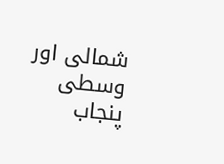شمالی اور وسطی پنجاب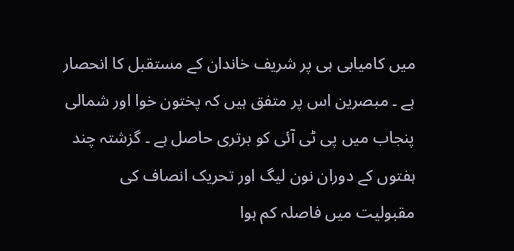میں کامیابی ہی پر شریف خاندان کے مستقبل کا انحصار ہے ۔ مبصرین اس پر متفق ہیں کہ پختون خوا اور شمالی پنجاب میں پی ٹی آئی کو برتری حاصل ہے ۔ گزشتہ چند ہفتوں کے دوران نون لیگ اور تحریک انصاف کی مقبولیت میں فاصلہ کم ہوا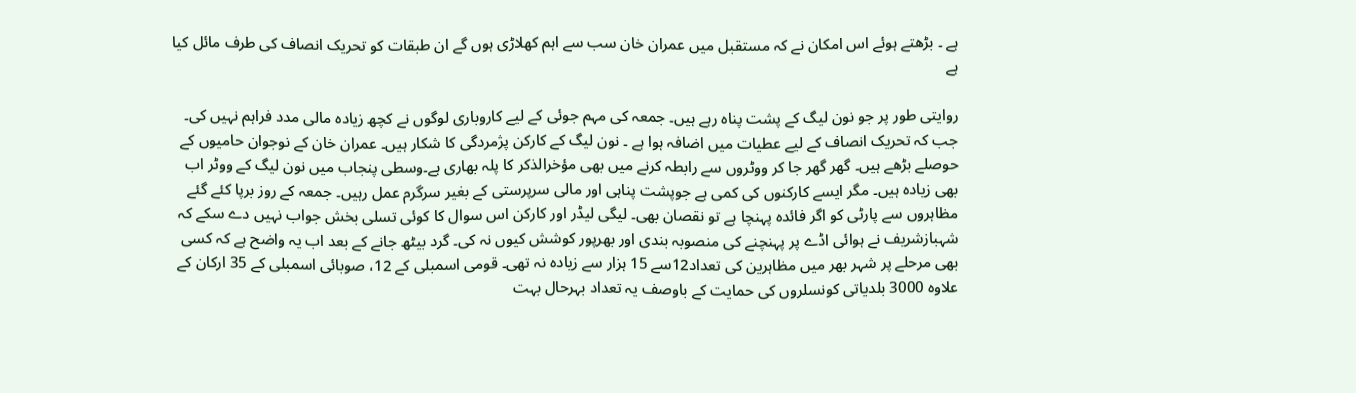ہے ۔ بڑھتے ہوئے اس امکان نے کہ مستقبل میں عمران خان سب سے اہم کھلاڑی ہوں گے ان طبقات کو تحریک انصاف کی طرف مائل کیا ہے

روایتی طور پر جو نون لیگ کے پشت پناہ رہے ہیں۔ جمعہ کی مہم جوئی کے لیے کاروباری لوگوں نے کچھ زیادہ مالی مدد فراہم نہیں کی۔ جب کہ تحریک انصاف کے لیے عطیات میں اضافہ ہوا ہے ۔ نون لیگ کے کارکن پژمردگی کا شکار ہیں۔ عمران خان کے نوجوان حامیوں کے حوصلے بڑھے ہیں۔ گھر گھر جا کر ووٹروں سے رابطہ کرنے میں بھی مؤخرالذکر کا پلہ بھاری ہے۔وسطی پنجاب میں نون لیگ کے ووٹر اب بھی زیادہ ہیں۔ مگر ایسے کارکنوں کی کمی ہے جوپشت پناہی اور مالی سرپرستی کے بغیر سرگرم عمل رہیں۔ جمعہ کے روز برپا کئے گئے مظاہروں سے پارٹی کو اگر فائدہ پہنچا ہے تو نقصان بھی۔ لیگی لیڈر اور کارکن اس سوال کا کوئی تسلی بخش جواب نہیں دے سکے کہ شہبازشریف نے ہوائی اڈے پر پہنچنے کی منصوبہ بندی اور بھرپور کوشش کیوں نہ کی۔ گرد بیٹھ جانے کے بعد اب یہ واضح ہے کہ کسی بھی مرحلے پر شہر بھر میں مظاہرین کی تعداد12سے 15 ہزار سے زیادہ نہ تھی۔ قومی اسمبلی کے 12، صوبائی اسمبلی کے 35 ارکان کے علاوہ 3000 بلدیاتی کونسلروں کی حمایت کے باوصف یہ تعداد بہرحال بہت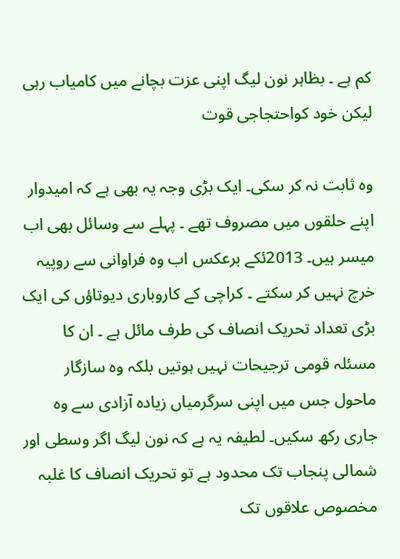کم ہے ۔ بظاہر نون لیگ اپنی عزت بچانے میں کامیاب رہی لیکن خود کواحتجاجی قوت

وہ ثابت نہ کر سکی۔ ایک بڑی وجہ یہ بھی ہے کہ امیدوار اپنے حلقوں میں مصروف تھے ۔ پہلے سے وسائل بھی اب میسر ہیں۔ 2013ئکے برعکس اب وہ فراوانی سے روپیہ خرچ نہیں کر سکتے ۔ کراچی کے کاروباری دیوتاؤں کی ایک بڑی تعداد تحریک انصاف کی طرف مائل ہے ۔ ان کا مسئلہ قومی ترجیحات نہیں ہوتیں بلکہ وہ سازگار ماحول جس میں اپنی سرگرمیاں زیادہ آزادی سے وہ جاری رکھ سکیں۔ لطیفہ یہ ہے کہ نون لیگ اگر وسطی اور شمالی پنجاب تک محدود ہے تو تحریک انصاف کا غلبہ مخصوص علاقوں تک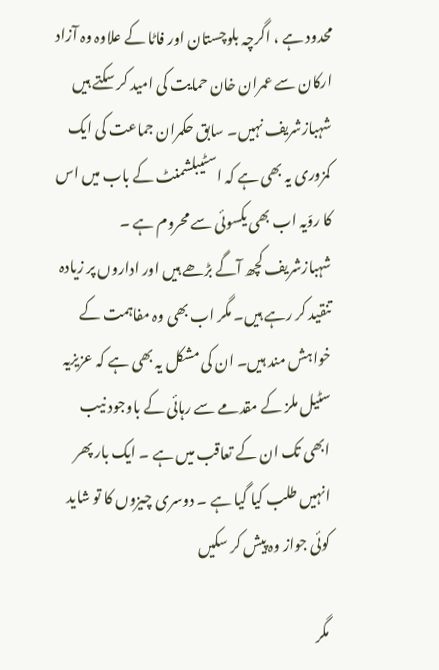محدود ہے ، اگرچہ بلوچستان اور فاٹا کے علاوہ وہ آزاد ارکان سے عمران خان حمایت کی امید کر سکتے ہیں شہبازشریف نہیں۔ سابق حکمران جماعت کی ایک کمزوری یہ بھی ہے کہ اسٹیبلشمنٹ کے باب میں اس کا روّیہ اب بھی یکسوئی سے محروم ہے ۔ شہبازشریف کچھ آگے بڑھے ہیں اور اداروں پر زیادہ تنقید کر رہے ہیں۔ مگر اب بھی وہ مفاہمت کے خواہش مند ہیں۔ ان کی مشکل یہ بھی ہے کہ عزیزیہ سٹیل ملز کے مقدمے سے رہائی کے باوجود نیب ابھی تک ان کے تعاقب میں ہے ۔ ایک بار پھر انہیں طلب کیا گیا ہے ۔ دوسری چیزوں کا تو شاید کوئی جواز وہ پیش کر سکیں

مگر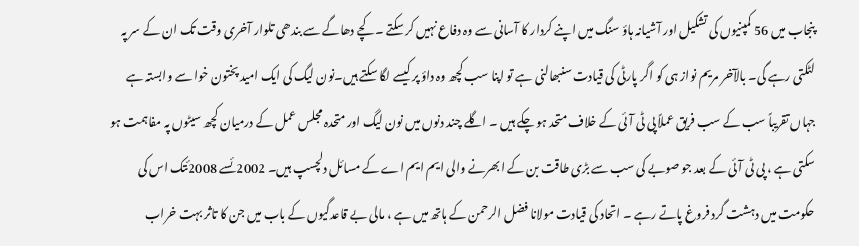پنجاب میں 56 کمپنیوں کی تشکیل اور آشیانہ ہاؤ سنگ میں اپنے کردار کا آسانی سے وہ دفاع نہیں کر سکتے ۔ کچے دھاگے سے بندھی تلوار آخری وقت تک ان کے سر پہ لٹکتی رہے گی۔ بالآخر مریم نواز ہی کو اگر پارٹی کی قیادت سنبھالنی ہے تو اپنا سب کچھ وہ داؤ پر کیسے لگا سکتے ہیں۔نون لیگ کی ایک امید پختون خوا سے وابستہ ہے جہاں تقریباً سب کے سب فریق عملاً پی ٹی آئی کے خلاف متحد ہو چکے ہیں ۔ اگلے چند دنوں میں نون لیگ اور متحدہ مجلس عمل کے درمیان کچھ سیٹوں پہ مفاہمت ہو سکتی ہے ، پی ٹی آئی کے بعد جو صوبے کی سب سے بڑی طاقت بن کے ابھرنے والی ایم ایم اے کے مسائل دلچسپ ہیں۔ 2002ئسے 2008ئتک اس کی حکومت میں دہشت گرد فروغ پاتے رہے ۔ اتحاد کی قیادت مولانا فضل الرحمن کے ہاتھ میں ہے ، مالی بے قاعدگیوں کے باب میں جن کا تاثر بہت خراب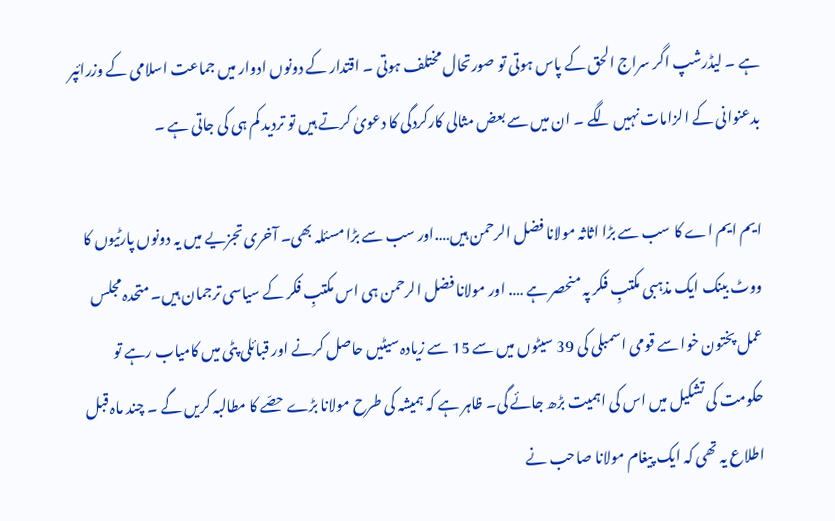ہے ۔ لیڈرشپ اگر سراج الحق کے پاس ہوتی تو صورتحال مختلف ہوتی ۔ اقتدار کے دونوں ادوار میں جماعت اسلامی کے وزرائپر بدعنوانی کے الزامات نہیں لگے ۔ ان میں سے بعض مثالی کارکردگی کا دعویٰ کرتے ہیں تو تردید کم ہی کی جاتی ہے ۔

ایم ایم اے کا سب سے بڑا اثاثہ مولانا فضل الرحمن ہیں….اور سب سے بڑا مسئلہ بھی۔ آخری تجزیے میں یہ دونوں پارٹیوں کا ووٹ بینک ایک مذہبی مکتبِ فکر پہ منحصر ہے …. اور مولانا فضل الرحمن ہی اس مکتبِ فکر کے سیاسی ترجمان ہیں۔ متحدہ مجلس عمل پختون خوا سے قومی اسمبلی کی 39 سیٹوں میں سے 15 سے زیادہ سیٹیں حاصل کرنے اور قبائلی پٹی میں کامیاب رہے تو حکومت کی تشکیل میں اس کی اہمیت بڑھ جائے گی۔ ظاہر ہے کہ ہمیشہ کی طرح مولانا بڑے حصّے کا مطالبہ کریں گے ۔ چند ماہ قبل اطلاع یہ تھی کہ ایک پیغام مولانا صاحب نے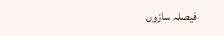فیصلہ سازوں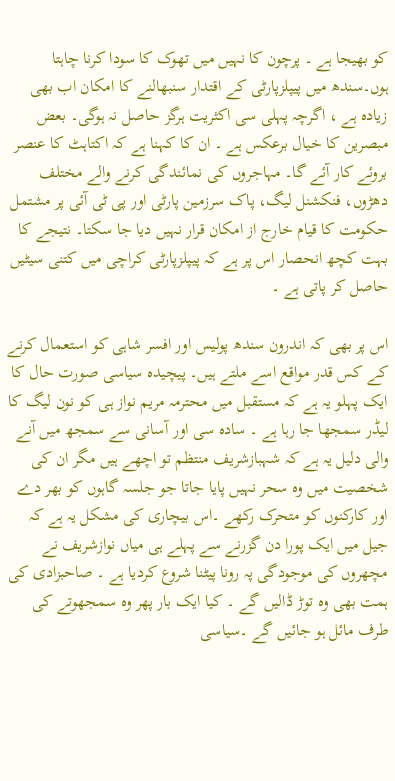کو بھیجا ہے ۔ پرچون کا نہیں میں تھوک کا سودا کرنا چاہتا ہوں۔سندھ میں پیپلزپارٹی کے اقتدار سنبھالنے کا امکان اب بھی زیادہ ہے ، اگرچہ پہلی سی اکثریت ہرگز حاصل نہ ہوگی۔ بعض مبصرین کا خیال برعکس ہے ۔ ان کا کہنا ہے کہ اکتاہٹ کا عنصر بروئے کار آئے گا۔ مہاجروں کی نمائندگی کرنے والے مختلف دھڑوں، فنکشنل لیگ، پاک سرزمین پارٹی اور پی ٹی آئی پر مشتمل حکومت کا قیام خارج از امکان قرار نہیں دیا جا سکتا۔ نتیجے کا بہت کچھ انحصار اس پر ہے کہ پیپلزپارٹی کراچی میں کتنی سیٹیں حاصل کر پاتی ہے ۔

اس پر بھی کہ اندرون سندھ پولیس اور افسر شاہی کو استعمال کرنے کے کس قدر مواقع اسے ملتے ہیں۔ پیچیدہ سیاسی صورت حال کا ایک پہلو یہ ہے کہ مستقبل میں محترمہ مریم نواز ہی کو نون لیگ کا لیڈر سمجھا جا رہا ہے ۔ سادہ سی اور آسانی سے سمجھ میں آنے والی دلیل یہ ہے کہ شہبازشریف منتظم تو اچھے ہیں مگر ان کی شخصیت میں وہ سحر نہیں پایا جاتا جو جلسہ گاہوں کو بھر دے اور کارکنوں کو متحرک رکھے ۔اس بیچاری کی مشکل یہ ہے کہ جیل میں ایک پورا دن گزرنے سے پہلے ہی میاں نوازشریف نے مچھروں کی موجودگی پہ رونا پیٹنا شروع کردیا ہے ۔ صاحبزادی کی ہمت بھی وہ توڑ ڈالیں گے ۔ کیا ایک بار پھر وہ سمجھوتے کی طرف مائل ہو جائیں گے ۔سیاسی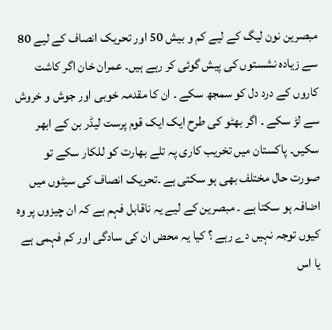مبصرین نون لیگ کے لیے کم و بیش 50 اور تحریک انصاف کے لیے 80 سے زیادہ نشستوں کی پیش گوئی کر رہے ہیں۔ عمران خان اگر کاشت کاروں کے درد دل کو سمجھ سکے ۔ ان کا مقدمہ خوبی اور جوش و خروش سے لڑ سکے ۔ اگر بھٹو کی طرح ایک ایک قوم پرست لیڈر بن کے ابھر سکیں۔ پاکستان میں تخریب کاری پہ تلے بھارت کو للکار سکے تو صورت حال مختلف بھی ہو سکتی ہے ۔تحریک انصاف کی سیٹوں میں اضافہ ہو سکتا ہے ۔ مبصرین کے لیے یہ ناقابل فہم ہے کہ ان چیزوں پر وہ کیوں توجہ نہیں دے رہے ؟ کیا یہ محض ان کی سادگی اور کم فہمی ہے یا اس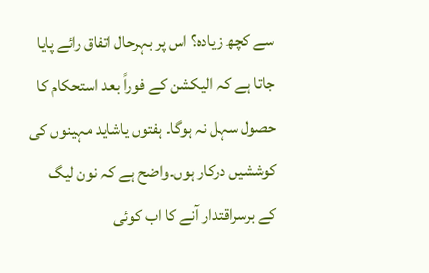سے کچھ زیادہ؟ اس پر بہرحال اتفاق رائے پایا جاتا ہے کہ الیکشن کے فوراً بعد استحکام کا حصول سہل نہ ہوگا۔ ہفتوں یاشاید مہینوں کی کوششیں درکار ہوں۔واضح ہے کہ نون لیگ کے برسراقتدار آنے کا اب کوئی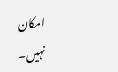امکان نہیں۔